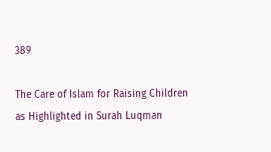389

The Care of Islam for Raising Children as Highlighted in Surah Luqman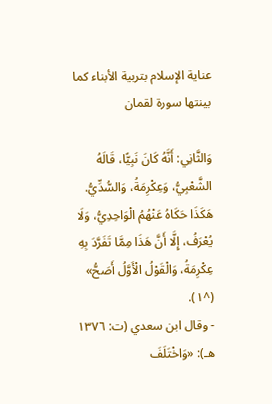عناية الإسلام بتربية الأبناء كما بينتها سورة لقمان

وَالثَّانِي: أَنَّهُ كَانَ نَبِيًّا، قَالَهُ الشَّعْبِيُّ، وَعِكْرِمَةُ، وَالسُّدِّيُّ. هَكَذَا حَكَاهُ عَنْهُمُ الْوَاحِدِيُّ، وَلَا يُعْرَفُ، إِلَّا أَنَّ هَذَا مِمَّا تَفَرَّدَ بِهِ عِكْرِمَةُ، وَالْقَوْلُ الْأَوَّلُ أَصَحُّ» (^١).
- وقال ابن سعدي (ت: ١٣٧٦ هـ): «وَاخْتَلَفَ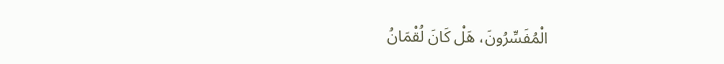الْمُفَسِّرُونَ، هَلْ كَانَ لُقْمَانُ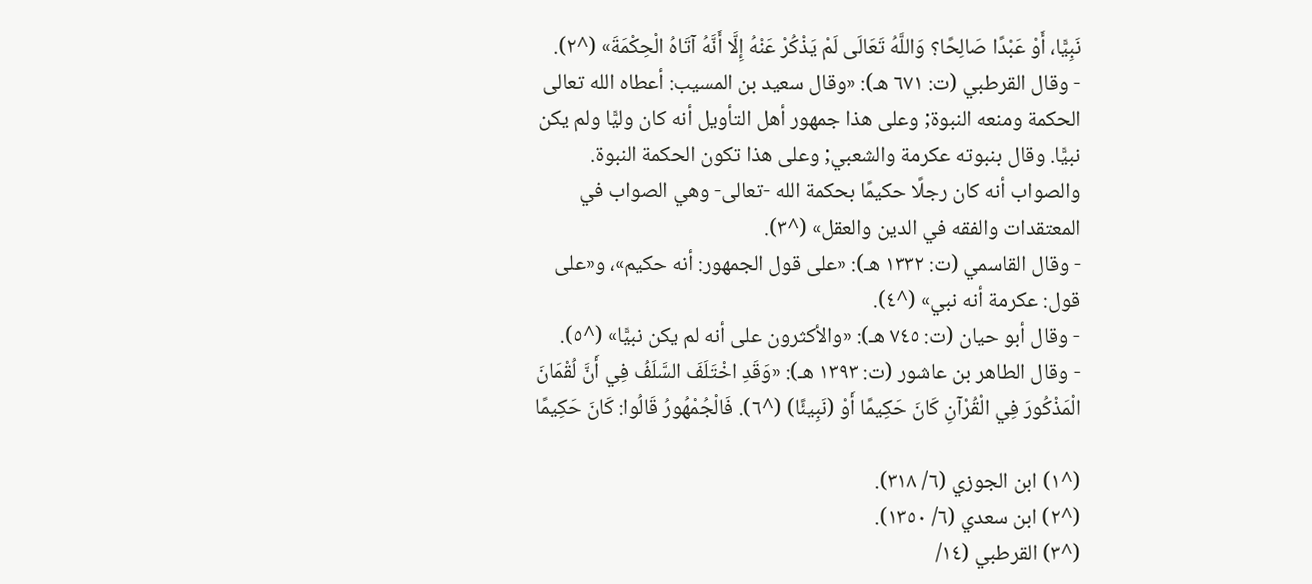نَبِيًّا، أَوْ عَبْدًا صَالِحًا؟ وَاللَّهُ تَعَالَى لَمْ يَذْكُرْ عَنْهُ إِلَّا أَنَّهُ آتَاهُ الْحِكْمَةَ» (^٢).
- وقال القرطبي (ت: ٦٧١ هـ): «وقال سعيد بن المسيب: أعطاه الله تعالى الحكمة ومنعه النبوة; وعلى هذا جمهور أهل التأويل أنه كان وليًّا ولم يكن نبيًّا. وقال بنبوته عكرمة والشعبي; وعلى هذا تكون الحكمة النبوة.
والصواب أنه كان رجلًا حكيمًا بحكمة الله -تعالى- وهي الصواب في المعتقدات والفقه في الدين والعقل» (^٣).
- وقال القاسمي (ت: ١٣٣٢ هـ): «على قول الجمهور: أنه حكيم»، و«على قول: عكرمة أنه نبي» (^٤).
- وقال أبو حيان (ت: ٧٤٥ هـ): «والأكثرون على أنه لم يكن نبيًّا» (^٥).
- وقال الطاهر بن عاشور (ت: ١٣٩٣ هـ): «وَقَدِ اخْتَلَفَ السَّلَفُ فِي أَنَّ لُقْمَانَ الْمَذْكُورَ فِي الْقُرْآنِ كَانَ حَكِيمًا أَوْ (نَبِيئًا) (^٦). فَالْجُمْهُورُ قَالُوا: كَانَ حَكِيمًا

(^١) ابن الجوزي (٦/ ٣١٨).
(^٢) ابن سعدي (٦/ ١٣٥٠).
(^٣) القرطبي (١٤/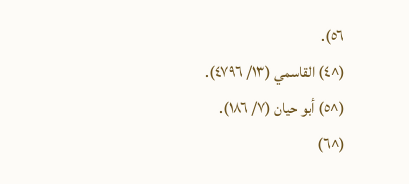٥٦).
(^٤) القاسمي (١٣/ ٤٧٩٦).
(^٥) أبو حيان (٧/ ١٨٦).
(^٦)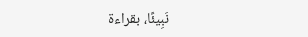نَبِيئًا، بقراءة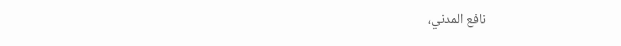نافع المدني،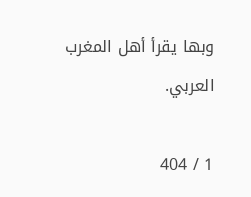وبها يقرأ أهل المغرب العربي.

1 / 404